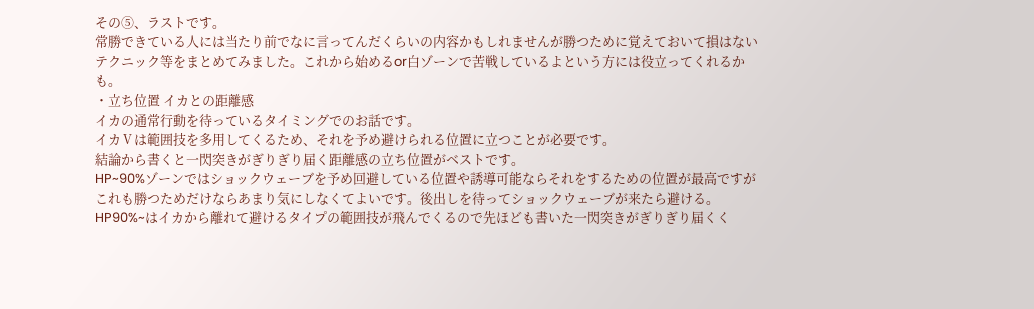その⑤、ラストです。
常勝できている人には当たり前でなに言ってんだくらいの内容かもしれませんが勝つために覚えておいて損はないテクニック等をまとめてみました。これから始めるor白ゾーンで苦戦しているよという方には役立ってくれるかも。
・立ち位置 イカとの距離感
イカの通常行動を待っているタイミングでのお話です。
イカⅤは範囲技を多用してくるため、それを予め避けられる位置に立つことが必要です。
結論から書くと一閃突きがぎりぎり届く距離感の立ち位置がベストです。
HP~90%ゾーンではショックウェーブを予め回避している位置や誘導可能ならそれをするための位置が最高ですがこれも勝つためだけならあまり気にしなくてよいです。後出しを待ってショックウェーブが来たら避ける。
HP90%~はイカから離れて避けるタイプの範囲技が飛んでくるので先ほども書いた一閃突きがぎりぎり届くく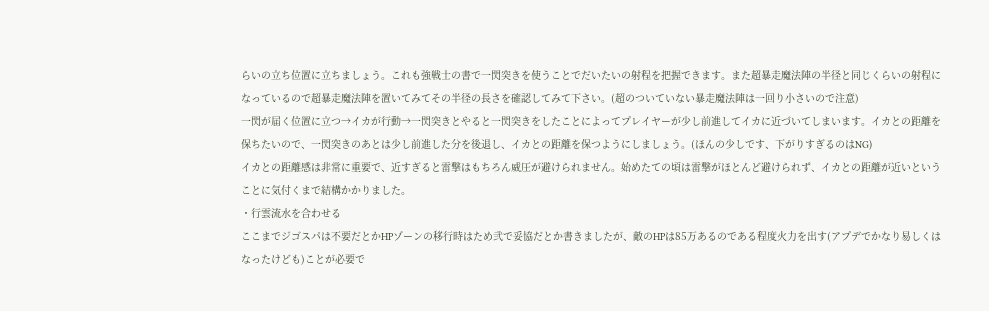らいの立ち位置に立ちましょう。これも強戦士の書で一閃突きを使うことでだいたいの射程を把握できます。また超暴走魔法陣の半径と同じくらいの射程になっているので超暴走魔法陣を置いてみてその半径の長さを確認してみて下さい。(超のついていない暴走魔法陣は一回り小さいので注意)
一閃が届く位置に立つ→イカが行動→一閃突きとやると一閃突きをしたことによってプレイヤーが少し前進してイカに近づいてしまいます。イカとの距離を保ちたいので、一閃突きのあとは少し前進した分を後退し、イカとの距離を保つようにしましょう。(ほんの少しです、下がりすぎるのはNG)
イカとの距離感は非常に重要で、近すぎると雷撃はもちろん威圧が避けられません。始めたての頃は雷撃がほとんど避けられず、イカとの距離が近いということに気付くまで結構かかりました。
・行雲流水を合わせる
ここまでジゴスパは不要だとかHPゾーンの移行時はため弐で妥協だとか書きましたが、敵のHPは85万あるのである程度火力を出す(アプデでかなり易しくはなったけども)ことが必要で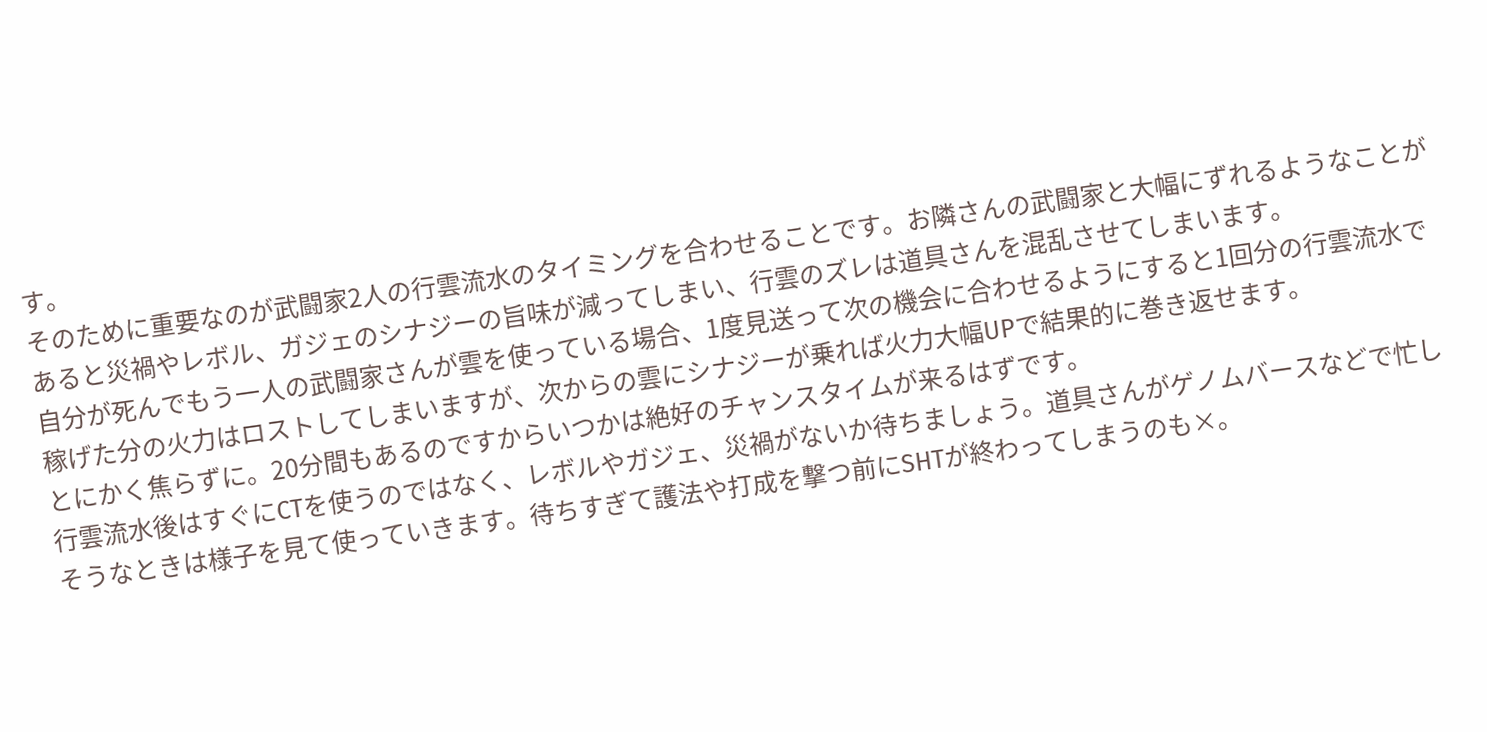す。
そのために重要なのが武闘家2人の行雲流水のタイミングを合わせることです。お隣さんの武闘家と大幅にずれるようなことがあると災禍やレボル、ガジェのシナジーの旨味が減ってしまい、行雲のズレは道具さんを混乱させてしまいます。
自分が死んでもう一人の武闘家さんが雲を使っている場合、1度見送って次の機会に合わせるようにすると1回分の行雲流水で稼げた分の火力はロストしてしまいますが、次からの雲にシナジーが乗れば火力大幅UPで結果的に巻き返せます。
とにかく焦らずに。20分間もあるのですからいつかは絶好のチャンスタイムが来るはずです。
行雲流水後はすぐにCTを使うのではなく、レボルやガジェ、災禍がないか待ちましょう。道具さんがゲノムバースなどで忙しそうなときは様子を見て使っていきます。待ちすぎて護法や打成を撃つ前にSHTが終わってしまうのも×。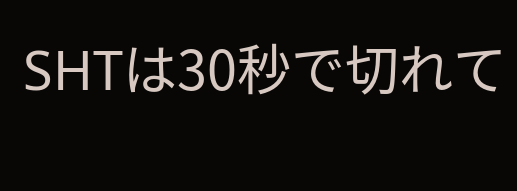SHTは30秒で切れて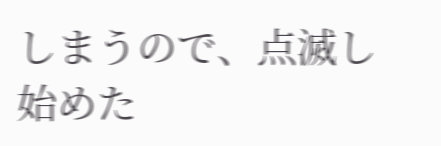しまうので、点滅し始めた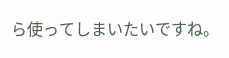ら使ってしまいたいですね。